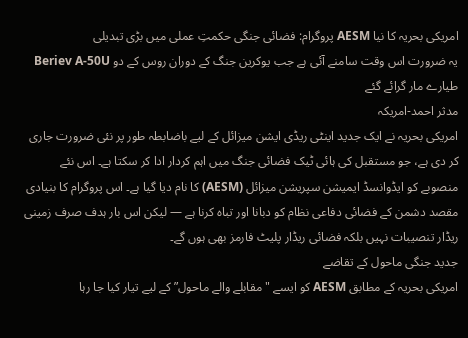امریکی بحریہ کا نیا AESM پروگرام: فضائی جنگی حکمتِ عملی میں بڑی تبدیلی
یہ ضرورت اس وقت سامنے آئی ہے جب یوکرین جنگ کے دوران روس کے دو Beriev A-50U طیارے مار گرائے گئے
مدثر احمد-امریکہ
امریکی بحریہ نے ایک جدید اینٹی ریڈی ایشن میزائل کے لیے باضابطہ طور پر نئی ضرورت جاری کر دی ہے، جو مستقبل کی ہائی ٹیک فضائی جنگ میں اہم کردار ادا کر سکتا ہے۔ اس نئے منصوبے کو ایڈوانسڈ ایمیشن سپریشن میزائل (AESM) کا نام دیا گیا ہے۔ اس پروگرام کا بنیادی مقصد دشمن کے فضائی دفاعی نظام کو دبانا اور تباہ کرنا ہے — لیکن اس بار ہدف صرف زمینی ریڈار تنصیبات نہیں بلکہ فضائی ریڈار پلیٹ فارمز بھی ہوں گے۔
جدید جنگی ماحول کے تقاضے
امریکی بحریہ کے مطابق AESM کو ایسے "مقابلے والے ماحول” کے لیے تیار کیا جا رہا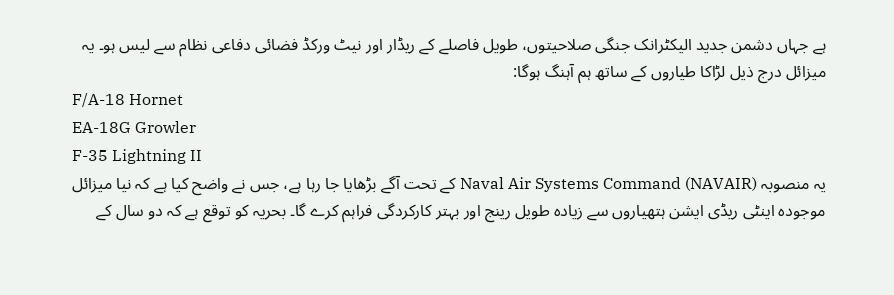ہے جہاں دشمن جدید الیکٹرانک جنگی صلاحیتوں، طویل فاصلے کے ریڈار اور نیٹ ورکڈ فضائی دفاعی نظام سے لیس ہو۔ یہ میزائل درج ذیل لڑاکا طیاروں کے ساتھ ہم آہنگ ہوگا:
F/A-18 Hornet
EA-18G Growler
F-35 Lightning II
یہ منصوبہ Naval Air Systems Command (NAVAIR) کے تحت آگے بڑھایا جا رہا ہے، جس نے واضح کیا ہے کہ نیا میزائل موجودہ اینٹی ریڈی ایشن ہتھیاروں سے زیادہ طویل رینج اور بہتر کارکردگی فراہم کرے گا۔ بحریہ کو توقع ہے کہ دو سال کے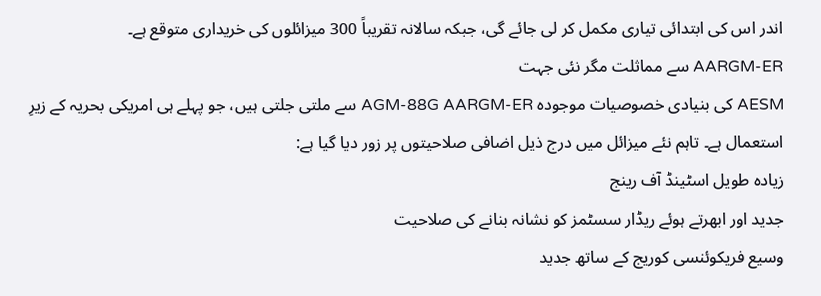اندر اس کی ابتدائی تیاری مکمل کر لی جائے گی، جبکہ سالانہ تقریباً 300 میزائلوں کی خریداری متوقع ہے۔
AARGM-ER سے مماثلت مگر نئی جہت
AESM کی بنیادی خصوصیات موجودہ AGM-88G AARGM-ER سے ملتی جلتی ہیں، جو پہلے ہی امریکی بحریہ کے زیرِ استعمال ہے۔ تاہم نئے میزائل میں درج ذیل اضافی صلاحیتوں پر زور دیا گیا ہے:
زیادہ طویل اسٹینڈ آف رینج
جدید اور ابھرتے ہوئے ریڈار سسٹمز کو نشانہ بنانے کی صلاحیت
وسیع فریکوئنسی کوریج کے ساتھ جدید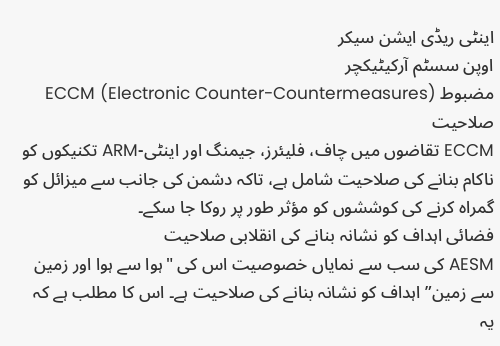اینٹی ریڈی ایشن سیکر
اوپن سسٹم آرکیٹیکچر
مضبوط ECCM (Electronic Counter-Countermeasures) صلاحیت
ECCM تقاضوں میں چاف، فلیئرز، جیمنگ اور اینٹی-ARM تکنیکوں کو ناکام بنانے کی صلاحیت شامل ہے، تاکہ دشمن کی جانب سے میزائل کو گمراہ کرنے کی کوششوں کو مؤثر طور پر روکا جا سکے۔
فضائی اہداف کو نشانہ بنانے کی انقلابی صلاحیت
AESM کی سب سے نمایاں خصوصیت اس کی "ہوا سے ہوا اور زمین سے زمین” اہداف کو نشانہ بنانے کی صلاحیت ہے۔ اس کا مطلب ہے کہ یہ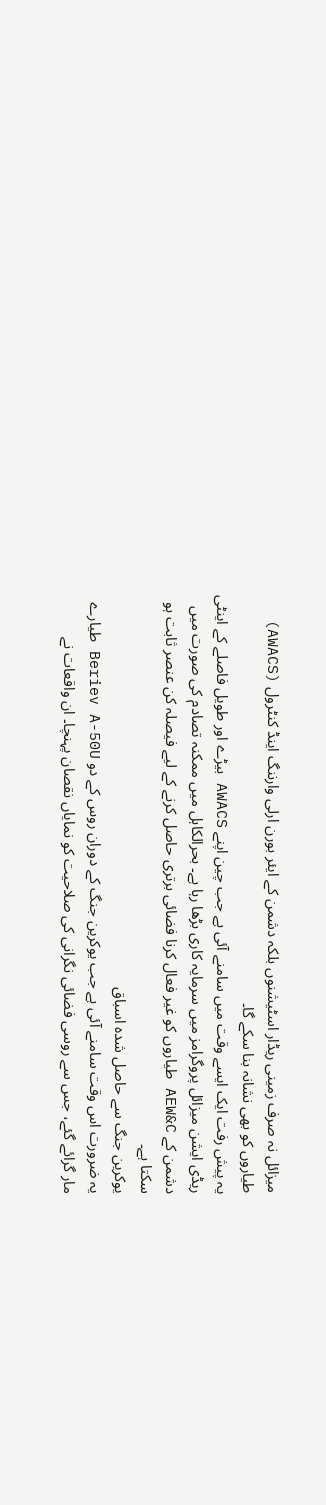میزائل نہ صرف زمینی ریڈار اسٹیشنوں بلکہ دشمن کے ایئر بورن ارلی وارننگ اینڈ کنٹرول (AWACS) طیاروں کو بھی نشانہ بنا سکے گا۔
یہ پیش رفت ایک ایسے وقت میں سامنے آئی ہے جب چین اپنے AWACS بیڑے اور طویل فاصلے کے اینٹی ریڈی ایشن میزائل پروگرامز میں سرمایہ کاری بڑھا رہا ہے۔ بحرالکاہل میں ممکنہ تصادم کی صورت میں دشمن کے AEW&C طیاروں کو غیر فعال کرنا فضائی برتری حاصل کرنے کے لیے فیصلہ کن عنصر ثابت ہو سکتا ہے۔
یوکرین جنگ سے حاصل شدہ اسباق
یہ ضرورت اس وقت سامنے آئی ہے جب یوکرین جنگ کے دوران روس کے دو Beriev A-50U طیارے مار گرائے گئے، جس سے روسی فضائی نگرانی کی صلاحیت کو نمایاں نقصان پہنچا۔ ان واقعات نے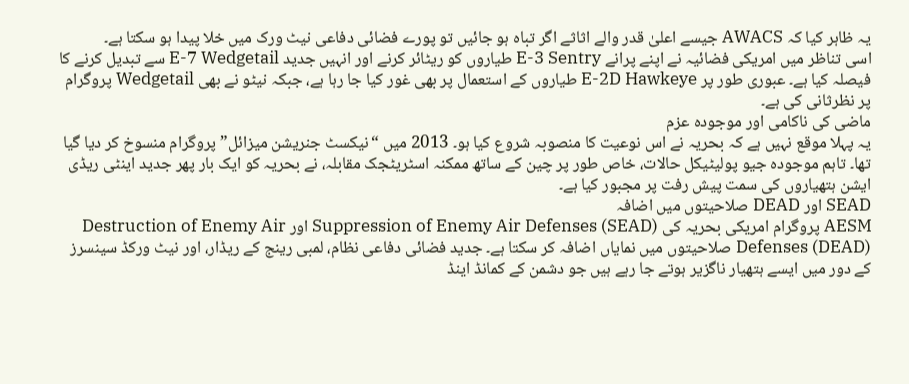یہ ظاہر کیا کہ AWACS جیسے اعلیٰ قدر والے اثاثے اگر تباہ ہو جائیں تو پورے فضائی دفاعی نیٹ ورک میں خلا پیدا ہو سکتا ہے۔
اسی تناظر میں امریکی فضائیہ نے اپنے پرانے E-3 Sentry طیاروں کو ریٹائر کرنے اور انہیں جدید E-7 Wedgetail سے تبدیل کرنے کا فیصلہ کیا ہے۔ عبوری طور پر E-2D Hawkeye طیاروں کے استعمال پر بھی غور کیا جا رہا ہے، جبکہ نیٹو نے بھی Wedgetail پروگرام پر نظرثانی کی ہے۔
ماضی کی ناکامی اور موجودہ عزم
یہ پہلا موقع نہیں ہے کہ بحریہ نے اس نوعیت کا منصوبہ شروع کیا ہو۔ 2013 میں “نیکسٹ جنریشن میزائل” پروگرام منسوخ کر دیا گیا تھا۔ تاہم موجودہ جیو پولیٹیکل حالات، خاص طور پر چین کے ساتھ ممکنہ اسٹریٹجک مقابلہ، نے بحریہ کو ایک بار پھر جدید اینٹی ریڈی ایشن ہتھیاروں کی سمت پیش رفت پر مجبور کیا ہے۔
SEAD اور DEAD صلاحیتوں میں اضافہ
AESM پروگرام امریکی بحریہ کی Suppression of Enemy Air Defenses (SEAD) اور Destruction of Enemy Air Defenses (DEAD) صلاحیتوں میں نمایاں اضافہ کر سکتا ہے۔ جدید فضائی دفاعی نظام، لمبی رینج کے ریڈار، اور نیٹ ورکڈ سینسرز کے دور میں ایسے ہتھیار ناگزیر ہوتے جا رہے ہیں جو دشمن کے کمانڈ اینڈ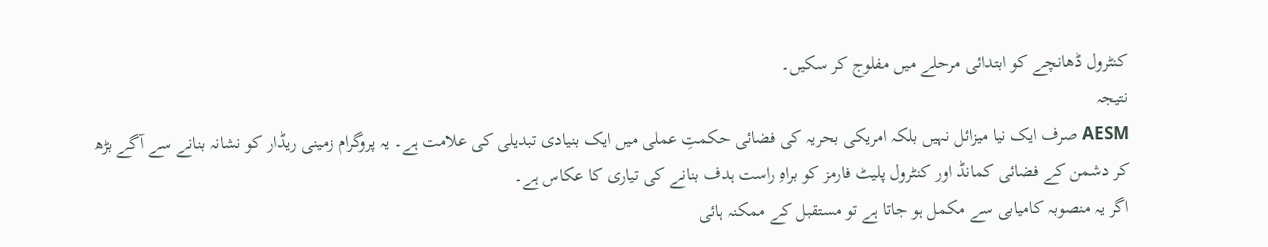کنٹرول ڈھانچے کو ابتدائی مرحلے میں مفلوج کر سکیں۔
نتیجہ
AESM صرف ایک نیا میزائل نہیں بلکہ امریکی بحریہ کی فضائی حکمتِ عملی میں ایک بنیادی تبدیلی کی علامت ہے۔ یہ پروگرام زمینی ریڈار کو نشانہ بنانے سے آگے بڑھ کر دشمن کے فضائی کمانڈ اور کنٹرول پلیٹ فارمز کو براہِ راست ہدف بنانے کی تیاری کا عکاس ہے۔
اگر یہ منصوبہ کامیابی سے مکمل ہو جاتا ہے تو مستقبل کے ممکنہ ہائی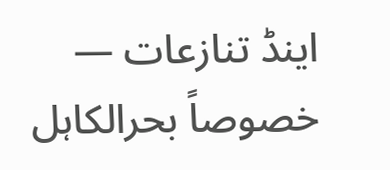اینڈ تنازعات — خصوصاً بحرالکاہل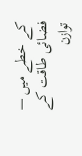کے خطے میں — فضائی طاقت کے توازن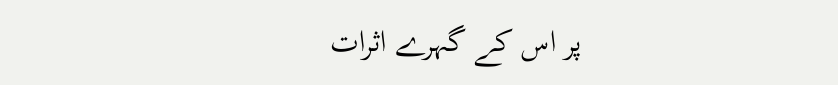پر اس کے گہرے اثرات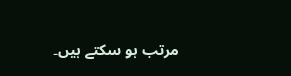مرتب ہو سکتے ہیں۔